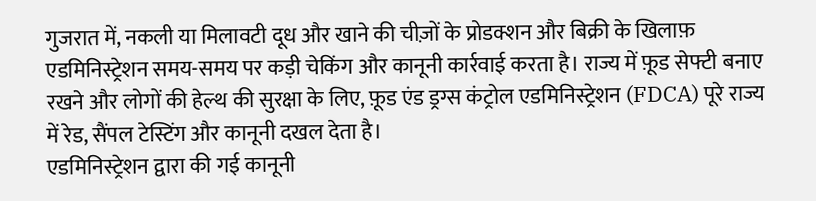गुजरात में, नकली या मिलावटी दूध और खाने की चीज़ों के प्रोडक्शन और बिक्री के खिलाफ़ एडमिनिस्ट्रेशन समय-समय पर कड़ी चेकिंग और कानूनी कार्रवाई करता है। राज्य में फ़ूड सेफ्टी बनाए रखने और लोगों की हेल्थ की सुरक्षा के लिए, फ़ूड एंड ड्रग्स कंट्रोल एडमिनिस्ट्रेशन (FDCA) पूरे राज्य में रेड, सैंपल टेस्टिंग और कानूनी दखल देता है।
एडमिनिस्ट्रेशन द्वारा की गई कानूनी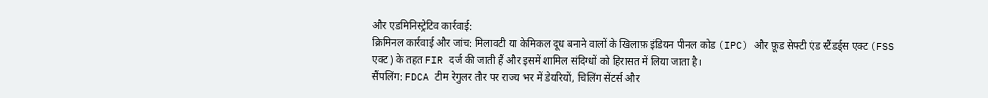और एडमिनिस्ट्रेटिव कार्रवाई:
क्रिमिनल कार्रवाई और जांच: मिलावटी या केमिकल दूध बनाने वालों के खिलाफ़ इंडियन पीनल कोड (IPC) और फ़ूड सेफ्टी एंड स्टैंडर्ड्स एक्ट (FSS एक्ट) के तहत FIR दर्ज की जाती हैं और इसमें शामिल संदिग्धों को हिरासत में लिया जाता है।
सैंपलिंग: FDCA टीम रेगुलर तौर पर राज्य भर में डेयरियों, चिलिंग सेंटर्स और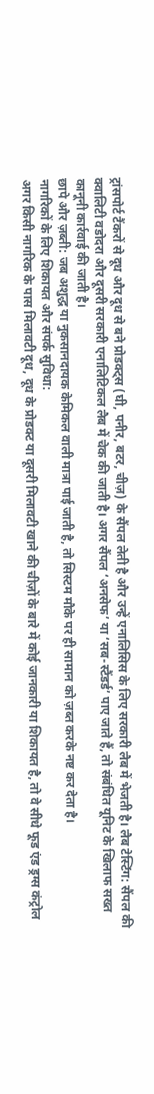ट्रांसपोर्ट टैंकरों से दूध और दूध से बने प्रोडक्ट्स (घी, पनीर, बटर, चीज़) के सैंपल लेती है और उन्हें एनालिसिस के लिए सरकारी लैब में भेजती है। लैब टेस्टिंग: सैंपल की क्वालिटी वडोदरा और दूसरी सरकारी एनालिटिकल लैब में चेक की जाती है। अगर सैंपल ‘अनसेफ’ या ‘सब-स्टैंडर्ड’ पाए जाते हैं, तो संबंधित यूनिट के खिलाफ सख्त कानूनी कार्रवाई की जाती है।
छापे और ज़ब्ती: जब अशुद्ध या नुकसानदायक केमिकल वाली मात्रा पाई जाती है, तो सिस्टम मौके पर ही सामान को ज़ब्त करके नष्ट कर देता है।
नागरिकों के लिए शिकायत और संपर्क सुविधा:
अगर किसी नागरिक के पास मिलावटी दूध, दूध के प्रोडक्ट या दूसरी मिलावटी खाने की चीज़ों के बारे में कोई जानकारी या शिकायत है, तो वे सीधे फूड एंड ड्रग्स कंट्रोल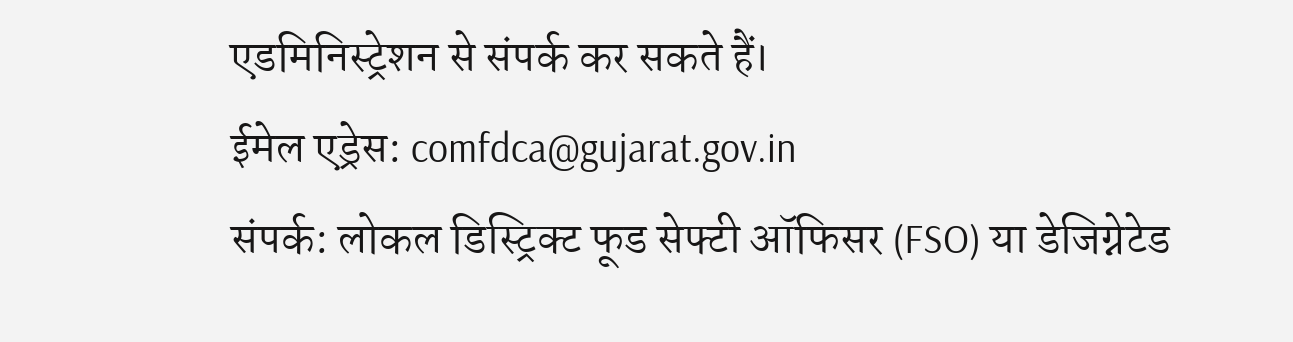एडमिनिस्ट्रेशन से संपर्क कर सकते हैं।
ईमेल एड्रेस: comfdca@gujarat.gov.in
संपर्क: लोकल डिस्ट्रिक्ट फूड सेफ्टी ऑफिसर (FSO) या डेजिग्नेटेड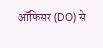ऑफिसर (DO) से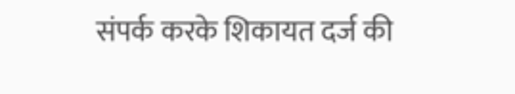संपर्क करके शिकायत दर्ज की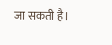जा सकती है।